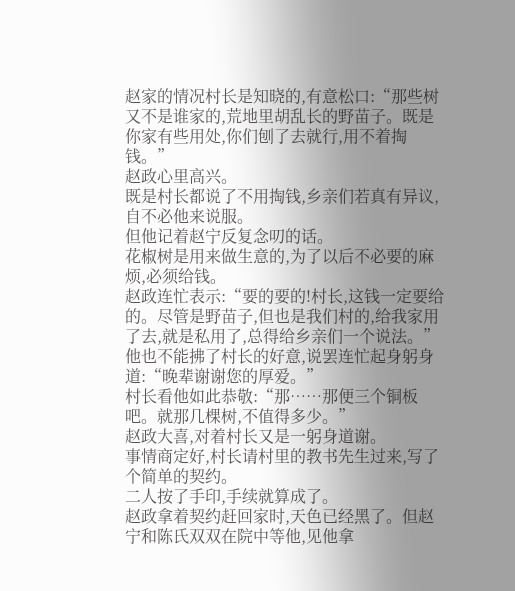赵家的情况村长是知晓的,有意松口:“那些树又不是谁家的,荒地里胡乱长的野苗子。既是你家有些用处,你们刨了去就行,用不着掏钱。”
赵政心里高兴。
既是村长都说了不用掏钱,乡亲们若真有异议,自不必他来说服。
但他记着赵宁反复念叨的话。
花椒树是用来做生意的,为了以后不必要的麻烦,必须给钱。
赵政连忙表示:“要的要的!村长,这钱一定要给的。尽管是野苗子,但也是我们村的,给我家用了去,就是私用了,总得给乡亲们一个说法。”
他也不能拂了村长的好意,说罢连忙起身躬身道:“晚辈谢谢您的厚爱。”
村长看他如此恭敬:“那……那便三个铜板吧。就那几棵树,不值得多少。”
赵政大喜,对着村长又是一躬身道谢。
事情商定好,村长请村里的教书先生过来,写了个简单的契约。
二人按了手印,手续就算成了。
赵政拿着契约赶回家时,天色已经黑了。但赵宁和陈氏双双在院中等他,见他拿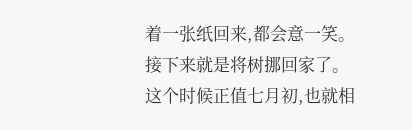着一张纸回来,都会意一笑。
接下来就是将树挪回家了。
这个时候正值七月初,也就相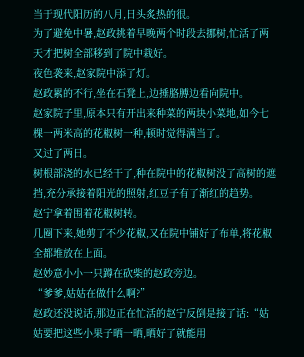当于现代阳历的八月,日头炙热的很。
为了避免中暑,赵政挑着早晚两个时段去挪树,忙活了两天才把树全部移到了院中栽好。
夜色袭来,赵家院中添了灯。
赵政累的不行,坐在石凳上,边捶胳膊边看向院中。
赵家院子里,原本只有开出来种菜的两块小菜地,如今七棵一两米高的花椒树一种,顿时觉得满当了。
又过了两日。
树根部浇的水已经干了,种在院中的花椒树没了高树的遮挡,充分承接着阳光的照射,红豆子有了渐红的趋势。
赵宁拿着围着花椒树转。
几圈下来,她剪了不少花椒,又在院中铺好了布单,将花椒全都堆放在上面。
赵妙意小小一只蹲在砍柴的赵政旁边。
“爹爹,姑姑在做什么啊?”
赵政还没说话,那边正在忙活的赵宁反倒是接了话:“姑姑要把这些小果子晒一晒,晒好了就能用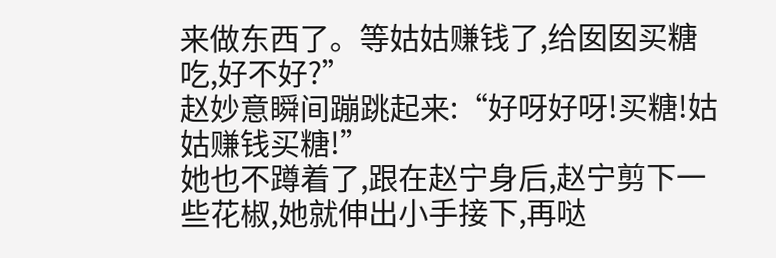来做东西了。等姑姑赚钱了,给囡囡买糖吃,好不好?”
赵妙意瞬间蹦跳起来:“好呀好呀!买糖!姑姑赚钱买糖!”
她也不蹲着了,跟在赵宁身后,赵宁剪下一些花椒,她就伸出小手接下,再哒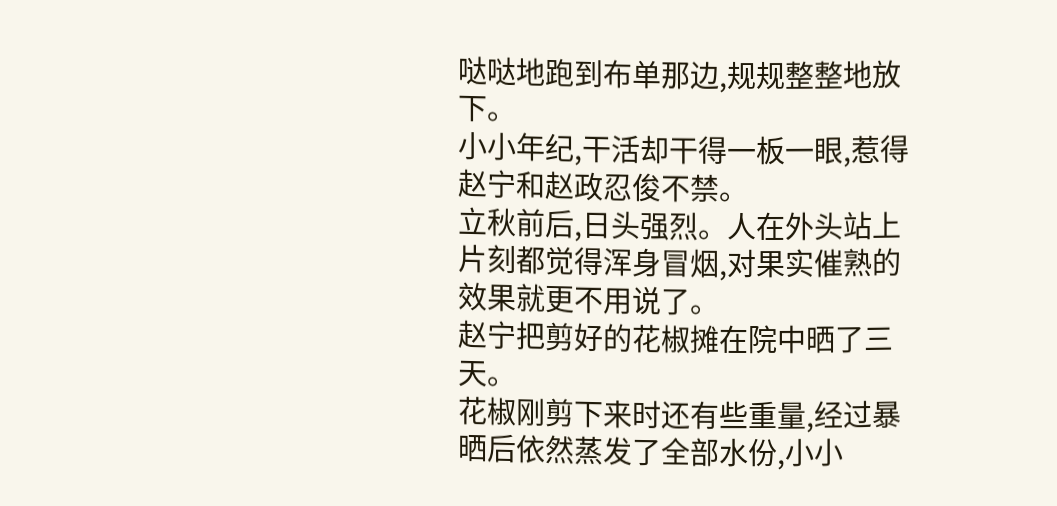哒哒地跑到布单那边,规规整整地放下。
小小年纪,干活却干得一板一眼,惹得赵宁和赵政忍俊不禁。
立秋前后,日头强烈。人在外头站上片刻都觉得浑身冒烟,对果实催熟的效果就更不用说了。
赵宁把剪好的花椒摊在院中晒了三天。
花椒刚剪下来时还有些重量,经过暴晒后依然蒸发了全部水份,小小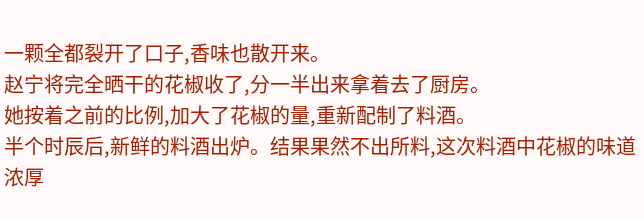一颗全都裂开了口子,香味也散开来。
赵宁将完全晒干的花椒收了,分一半出来拿着去了厨房。
她按着之前的比例,加大了花椒的量,重新配制了料酒。
半个时辰后,新鲜的料酒出炉。结果果然不出所料,这次料酒中花椒的味道浓厚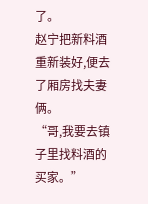了。
赵宁把新料酒重新装好,便去了厢房找夫妻俩。
“哥,我要去镇子里找料酒的买家。”